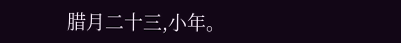腊月二十三,小年。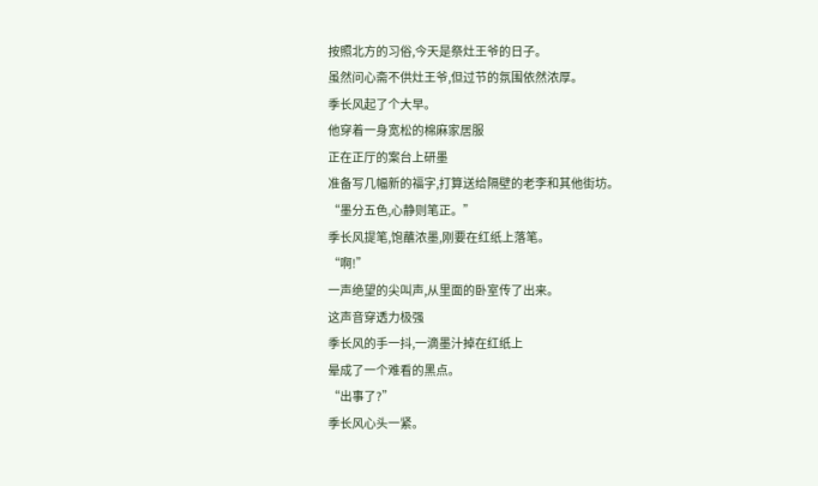按照北方的习俗,今天是祭灶王爷的日子。
虽然问心斋不供灶王爷,但过节的氛围依然浓厚。
季长风起了个大早。
他穿着一身宽松的棉麻家居服
正在正厅的案台上研墨
准备写几幅新的福字,打算送给隔壁的老李和其他街坊。
“墨分五色,心静则笔正。”
季长风提笔,饱蘸浓墨,刚要在红纸上落笔。
“啊!”
一声绝望的尖叫声,从里面的卧室传了出来。
这声音穿透力极强
季长风的手一抖,一滴墨汁掉在红纸上
晕成了一个难看的黑点。
“出事了?”
季长风心头一紧。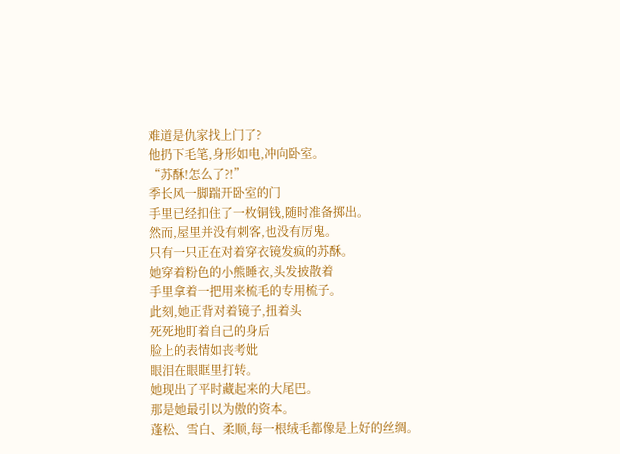难道是仇家找上门了?
他扔下毛笔,身形如电,冲向卧室。
“苏酥!怎么了?!”
季长风一脚踹开卧室的门
手里已经扣住了一枚铜钱,随时准备掷出。
然而,屋里并没有刺客,也没有厉鬼。
只有一只正在对着穿衣镜发疯的苏酥。
她穿着粉色的小熊睡衣,头发披散着
手里拿着一把用来梳毛的专用梳子。
此刻,她正背对着镜子,扭着头
死死地盯着自己的身后
脸上的表情如丧考妣
眼泪在眼眶里打转。
她现出了平时藏起来的大尾巴。
那是她最引以为傲的资本。
蓬松、雪白、柔顺,每一根绒毛都像是上好的丝绸。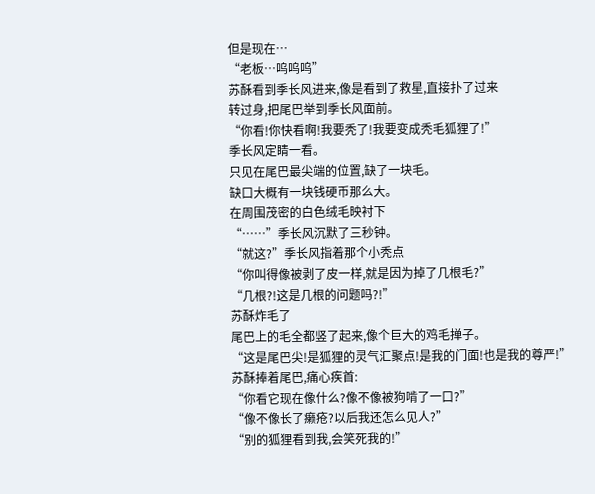但是现在…
“老板…呜呜呜”
苏酥看到季长风进来,像是看到了救星,直接扑了过来
转过身,把尾巴举到季长风面前。
“你看!你快看啊!我要秃了!我要变成秃毛狐狸了!”
季长风定睛一看。
只见在尾巴最尖端的位置,缺了一块毛。
缺口大概有一块钱硬币那么大。
在周围茂密的白色绒毛映衬下
“……”季长风沉默了三秒钟。
“就这?”季长风指着那个小秃点
“你叫得像被剥了皮一样,就是因为掉了几根毛?”
“几根?!这是几根的问题吗?!”
苏酥炸毛了
尾巴上的毛全都竖了起来,像个巨大的鸡毛掸子。
“这是尾巴尖!是狐狸的灵气汇聚点!是我的门面!也是我的尊严!”
苏酥捧着尾巴,痛心疾首:
“你看它现在像什么?像不像被狗啃了一口?”
“像不像长了癞疮?以后我还怎么见人?”
“别的狐狸看到我,会笑死我的!”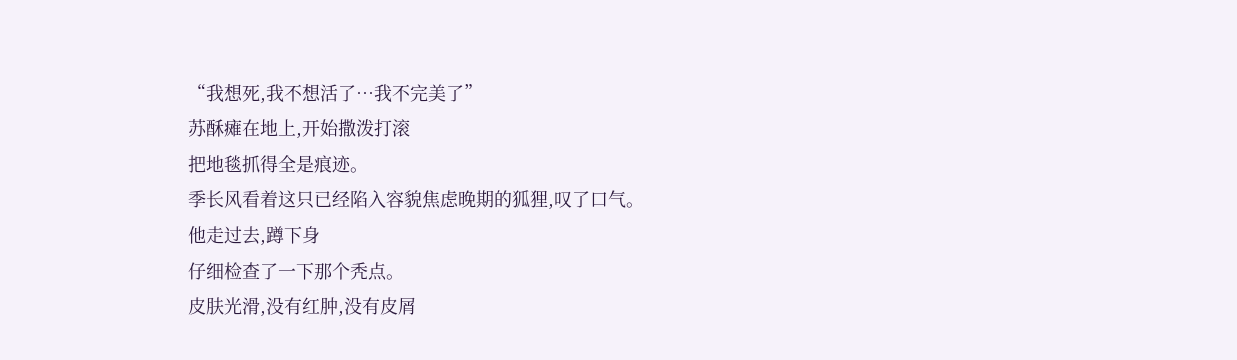“我想死,我不想活了…我不完美了”
苏酥瘫在地上,开始撒泼打滚
把地毯抓得全是痕迹。
季长风看着这只已经陷入容貌焦虑晚期的狐狸,叹了口气。
他走过去,蹲下身
仔细检查了一下那个秃点。
皮肤光滑,没有红肿,没有皮屑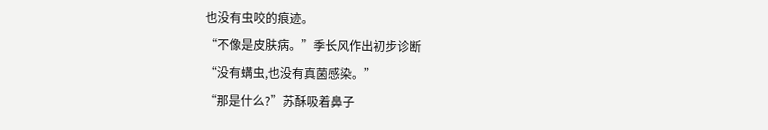也没有虫咬的痕迹。
“不像是皮肤病。”季长风作出初步诊断
“没有螨虫,也没有真菌感染。”
“那是什么?”苏酥吸着鼻子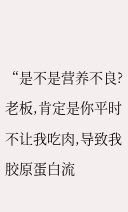“是不是营养不良?老板,肯定是你平时不让我吃肉,导致我胶原蛋白流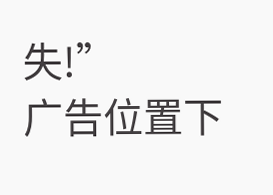失!”
广告位置下